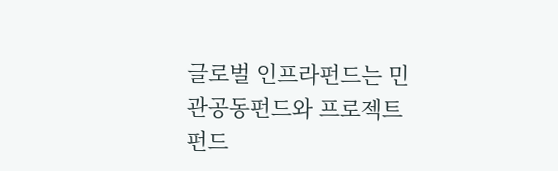글로벌 인프라펀드는 민관공동펀드와 프로젝트펀드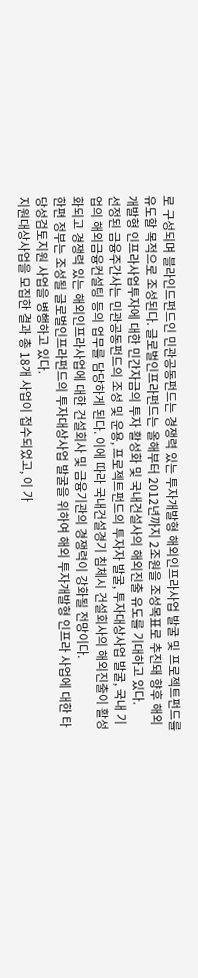로 구성되며 블라인드펀드인 민관공동펀드는 경쟁력 있는 투자개발형 해외인프라사업 발굴 및 프로젝트펀드를 유도할 목적으로 조성된다. 글로벌인프라펀드는 올해부터 2012년까지 2조원을 조성목표로 추진돼 향후 해외개발형 인프라사업투자에 대한 민간자금의 투자 활성화 및 국내건설사의 해외진출 유도를 기대하고 있다.
선정된 금융주간사는 민관공동펀드의 조성 및 운용, 프로젝트펀드의 투자자 발굴, 투자대상사업 발굴, 국내 기업의 해외금융컨설팅 등의 업무를 담당하게 된다. 이에 따라 국내건설경기 침체시 건설회사의 해외진출이 활성화되고 경쟁력 있는 해외인프라사업에 대한 건설회사 및 금융기관의 경쟁력이 강화될 전망이다.
한편 정부는 조성될 글로벌인프라펀드의 투자대상사업 발굴을 위하여 해외 투자개발형 인프라 사업에 대한 타당성검토지원 사업을 병행하고 있다.
지원대상사업을 모집한 결과 총 18개 사업이 접수되었고, 이 가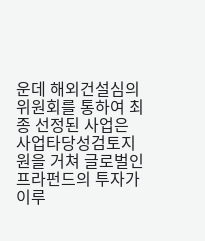운데 해외건설심의위원회를 통하여 최종 선정된 사업은 사업타당성검토지원을 거쳐 글로벌인프라펀드의 투자가 이루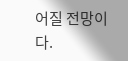어질 전망이다.